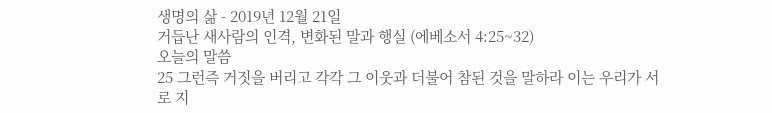생명의 삶 - 2019년 12월 21일
거듭난 새사람의 인격, 변화된 말과 행실 (에베소서 4:25~32)
오늘의 말씀
25 그런즉 거짓을 버리고 각각 그 이웃과 더불어 참된 것을 말하라 이는 우리가 서로 지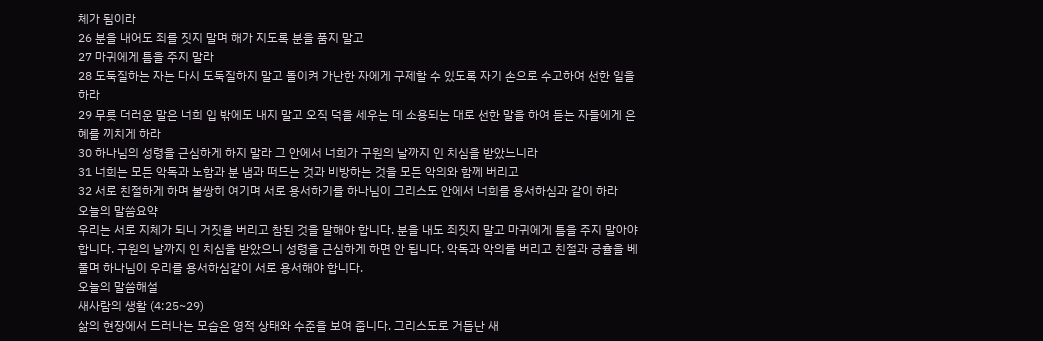체가 됨이라
26 분을 내어도 죄를 짓지 말며 해가 지도록 분을 품지 말고
27 마귀에게 틈을 주지 말라
28 도둑질하는 자는 다시 도둑질하지 말고 돌이켜 가난한 자에게 구제할 수 있도록 자기 손으로 수고하여 선한 일을 하라
29 무릇 더러운 말은 너희 입 밖에도 내지 말고 오직 덕을 세우는 데 소용되는 대로 선한 말을 하여 듣는 자들에게 은혜를 끼치게 하라
30 하나님의 성령을 근심하게 하지 말라 그 안에서 너희가 구원의 날까지 인 치심을 받았느니라
31 너희는 모든 악독과 노함과 분 냄과 떠드는 것과 비방하는 것을 모든 악의와 함께 버리고
32 서로 친절하게 하며 불쌍히 여기며 서로 용서하기를 하나님이 그리스도 안에서 너희를 용서하심과 같이 하라
오늘의 말씀요약
우리는 서로 지체가 되니 거짓을 버리고 참된 것을 말해야 합니다. 분을 내도 죄짓지 말고 마귀에게 틈을 주지 말아야 합니다. 구원의 날까지 인 치심을 받았으니 성령을 근심하게 하면 안 됩니다. 악독과 악의를 버리고 친절과 긍휼을 베풀며 하나님이 우리를 용서하심같이 서로 용서해야 합니다.
오늘의 말씀해설
새사람의 생활 (4:25~29)
삶의 현장에서 드러나는 모습은 영적 상태와 수준을 보여 줍니다. 그리스도로 거듭난 새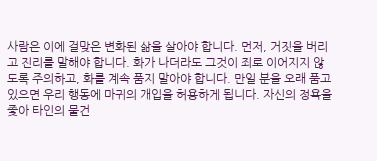사람은 이에 걸맞은 변화된 삶을 살아야 합니다. 먼저, 거짓을 버리고 진리를 말해야 합니다. 화가 나더라도 그것이 죄로 이어지지 않도록 주의하고, 화를 계속 품지 말아야 합니다. 만일 분을 오래 품고 있으면 우리 행동에 마귀의 개입을 허용하게 됩니다. 자신의 정욕을 좇아 타인의 물건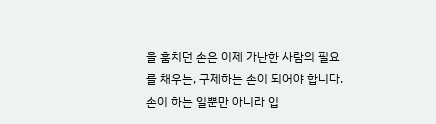을 훔치던 손은 이제 가난한 사람의 필요를 채우는, 구제하는 손이 되어야 합니다. 손이 하는 일뿐만 아니라 입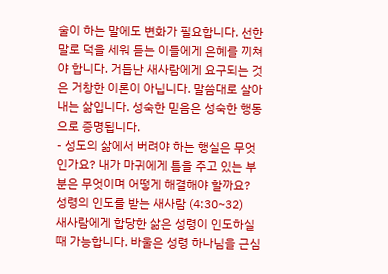술이 하는 말에도 변화가 필요합니다. 선한 말로 덕을 세워 듣는 이들에게 은혜를 끼쳐야 합니다. 거듭난 새사람에게 요구되는 것은 거창한 이론이 아닙니다. 말씀대로 살아 내는 삶입니다. 성숙한 믿음은 성숙한 행동으로 증명됩니다.
- 성도의 삶에서 버려야 하는 행실은 무엇인가요? 내가 마귀에게 틈을 주고 있는 부분은 무엇이며 어떻게 해결해야 할까요?
성령의 인도를 받는 새사람 (4:30~32)
새사람에게 합당한 삶은 성령이 인도하실 때 가능합니다. 바울은 성령 하나님을 근심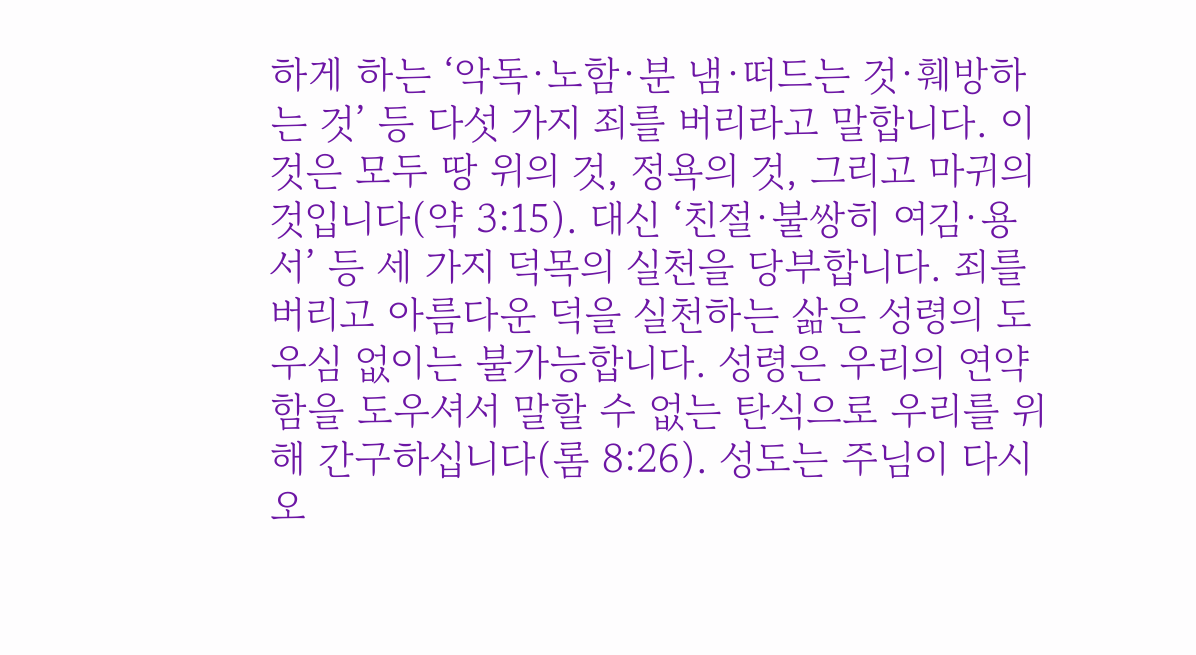하게 하는 ‘악독·노함·분 냄·떠드는 것·훼방하는 것’ 등 다섯 가지 죄를 버리라고 말합니다. 이것은 모두 땅 위의 것, 정욕의 것, 그리고 마귀의 것입니다(약 3:15). 대신 ‘친절·불쌍히 여김·용서’ 등 세 가지 덕목의 실천을 당부합니다. 죄를 버리고 아름다운 덕을 실천하는 삶은 성령의 도우심 없이는 불가능합니다. 성령은 우리의 연약함을 도우셔서 말할 수 없는 탄식으로 우리를 위해 간구하십니다(롬 8:26). 성도는 주님이 다시 오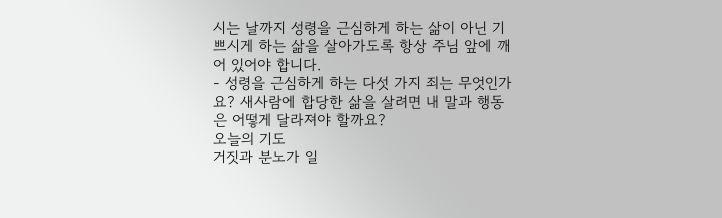시는 날까지 성령을 근심하게 하는 삶이 아닌 기쁘시게 하는 삶을 살아가도록 항상 주님 앞에 깨어 있어야 합니다.
- 성령을 근심하게 하는 다섯 가지 죄는 무엇인가요? 새사람에 합당한 삶을 살려면 내 말과 행동은 어떻게 달라져야 할까요?
오늘의 기도
거짓과 분노가 일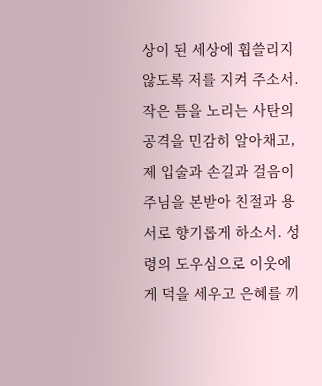상이 된 세상에 휩쓸리지 않도록 저를 지켜 주소서. 작은 틈을 노리는 사탄의 공격을 민감히 알아채고, 제 입술과 손길과 걸음이 주님을 본받아 친절과 용서로 향기롭게 하소서. 성령의 도우심으로 이웃에게 덕을 세우고 은혜를 끼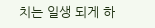치는 일생 되게 하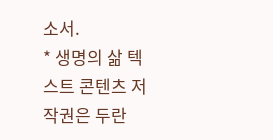소서.
* 생명의 삶 텍스트 콘텐츠 저작권은 두란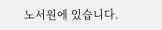노서원에 있습니다.